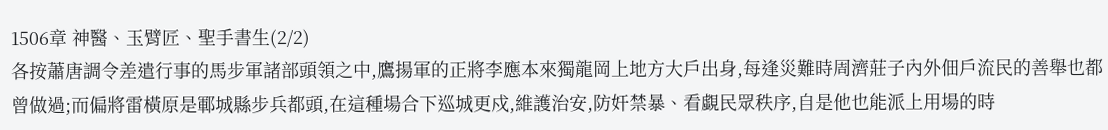1506章 神醫、玉臂匠、聖手書生(2/2)
各按蕭唐調令差遣行事的馬步軍諸部頭領之中,鷹揚軍的正將李應本來獨龍岡上地方大戶出身,每逢災難時周濟莊子內外佃戶流民的善舉也都曾做過;而偏將雷橫原是鄆城縣步兵都頭,在這種場合下巡城更戍,維護治安,防奸禁暴、看覷民眾秩序,自是他也能派上用場的時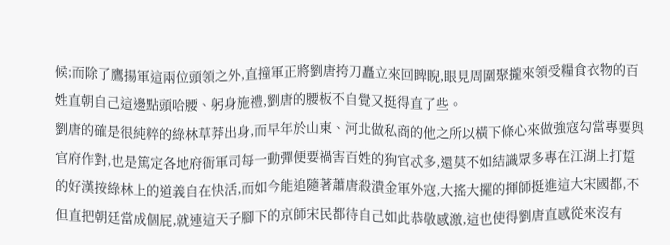候;而除了鷹揚軍這兩位頭領之外,直撞軍正將劉唐挎刀矗立來回睥睨,眼見周圍聚攏來領受糧食衣物的百姓直朝自己這邊點頭哈腰、躬身施禮,劉唐的腰板不自覺又挺得直了些。
劉唐的確是很純粹的綠林草莽出身,而早年於山東、河北做私商的他之所以橫下條心來做強寇勾當專要與官府作對,也是篤定各地府衙軍司每一動彈便要禍害百姓的狗官忒多,還莫不如結識眾多專在江湖上打踅的好漢按綠林上的道義自在快活,而如今能追隨著蕭唐殺潰金軍外寇,大搖大擺的揮師挺進這大宋國都,不但直把朝廷當成個屁,就連這天子腳下的京師宋民都待自己如此恭敬感激,這也使得劉唐直感從來沒有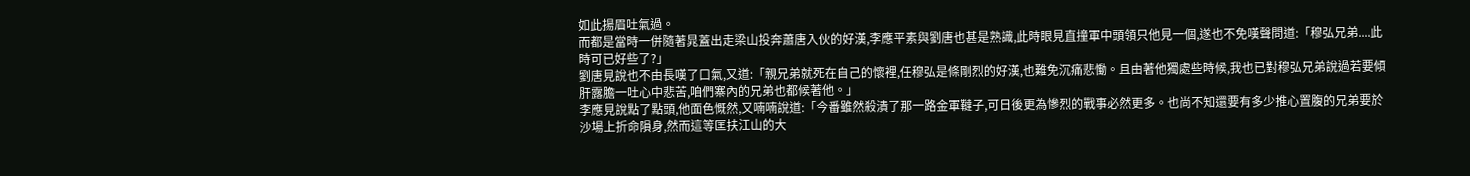如此揚眉吐氣過。
而都是當時一併隨著晁蓋出走梁山投奔蕭唐入伙的好漢,李應平素與劉唐也甚是熟識,此時眼見直撞軍中頭領只他見一個,遂也不免嘆聲問道:「穆弘兄弟....此時可已好些了?」
劉唐見說也不由長嘆了口氣,又道:「親兄弟就死在自己的懷裡,任穆弘是條剛烈的好漢,也難免沉痛悲慟。且由著他獨處些時候,我也已對穆弘兄弟說過若要傾肝露膽一吐心中悲苦,咱們寨內的兄弟也都候著他。」
李應見說點了點頭,他面色慨然,又喃喃說道:「今番雖然殺潰了那一路金軍韃子,可日後更為慘烈的戰事必然更多。也尚不知還要有多少推心置腹的兄弟要於沙場上折命隕身,然而這等匡扶江山的大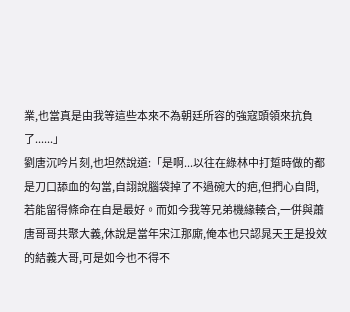業,也當真是由我等這些本來不為朝廷所容的強寇頭領來抗負了......」
劉唐沉吟片刻,也坦然說道:「是啊...以往在綠林中打踅時做的都是刀口舔血的勾當,自詡說腦袋掉了不過碗大的疤,但捫心自問,若能留得條命在自是最好。而如今我等兄弟機緣輳合,一併與蕭唐哥哥共聚大義,休說是當年宋江那廝,俺本也只認晁天王是投效的結義大哥,可是如今也不得不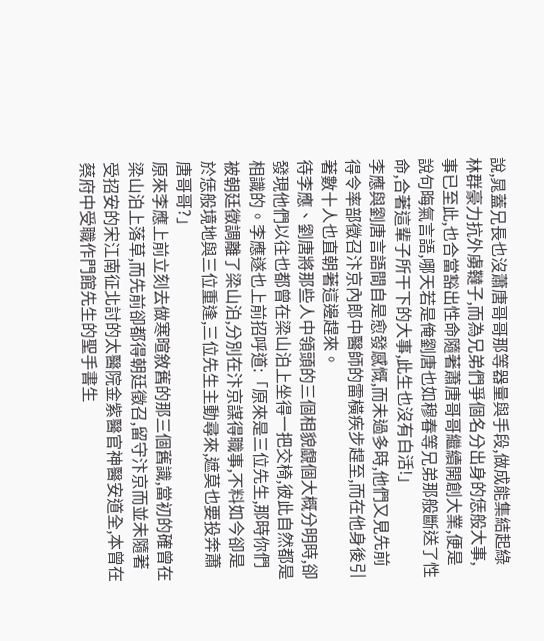說,晁蓋兄長也沒蕭唐哥哥那等器量與手段,做成能集結起綠林群豪力抗外虜韃子,而為兄弟們爭個名分出身的恁般大事,事已至此,也合當豁出性命隨著蕭唐哥哥繼續開創大業,便是說句晦氣言語,哪天若是俺劉唐也如穆春等兄弟那般斷送了性命,合著這輩子所干下的大事,此生也沒有白活!」
李應與劉唐言語間自是愈發感慨,而未過多時,他們又見先前得令率部徵召汴京內郎中醫師的雷橫疾步趕至,而在他身後引著數十人也直朝著這邊趕來。
待李應、劉唐將那些人中領頭的三個相貌覷個大概分明時,卻發現他們以往也都曾在梁山泊上坐得一把交椅,彼此自然都是相識的。李應遂也上前招呼道:「原來是三位先生,那時你們被朝廷徵調離了梁山泊,分別在汴京謀得職事,不料如今卻是於恁般境地與三位重逢,三位先生主動尋來,遮莫也要投奔蕭唐哥哥?」
原來李應上前立刻去做寒暄敘舊的那三個舊識,當初的確曾在梁山泊上落草,而先前卻都得朝廷徵召,留守汴京而並未隨著受招安的宋江南征北討的太醫院金紫醫官神醫安道全,本曾在蔡府中受職作門館先生的聖手書生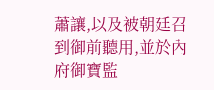蕭讓,以及被朝廷召到御前聽用,並於內府御寶監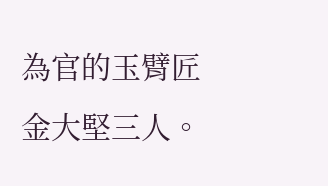為官的玉臂匠金大堅三人。